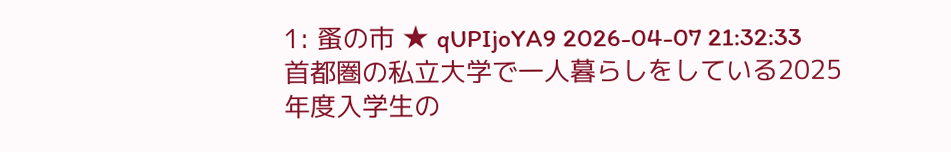1: 蚤の市 ★ qUPIjoYA9 2026-04-07 21:32:33 首都圏の私立大学で一人暮らしをしている2025年度入学生の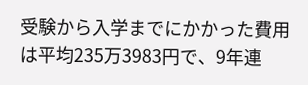受験から入学までにかかった費用は平均235万3983円で、9年連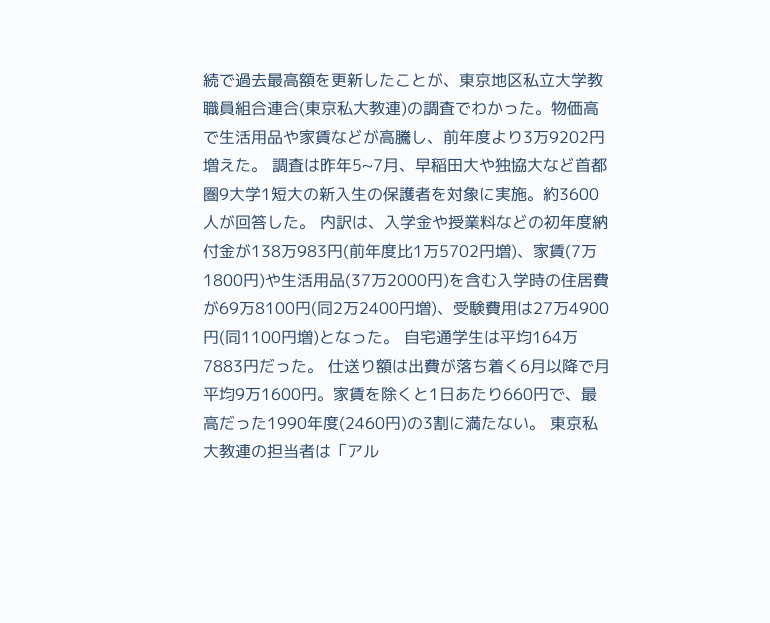続で過去最高額を更新したことが、東京地区私立大学教職員組合連合(東京私大教連)の調査でわかった。物価高で生活用品や家賃などが高騰し、前年度より3万9202円増えた。 調査は昨年5~7月、早稲田大や独協大など首都圏9大学1短大の新入生の保護者を対象に実施。約3600人が回答した。 内訳は、入学金や授業料などの初年度納付金が138万983円(前年度比1万5702円増)、家賃(7万1800円)や生活用品(37万2000円)を含む入学時の住居費が69万8100円(同2万2400円増)、受験費用は27万4900円(同1100円増)となった。 自宅通学生は平均164万7883円だった。 仕送り額は出費が落ち着く6月以降で月平均9万1600円。家賃を除くと1日あたり660円で、最高だった1990年度(2460円)の3割に満たない。 東京私大教連の担当者は「アル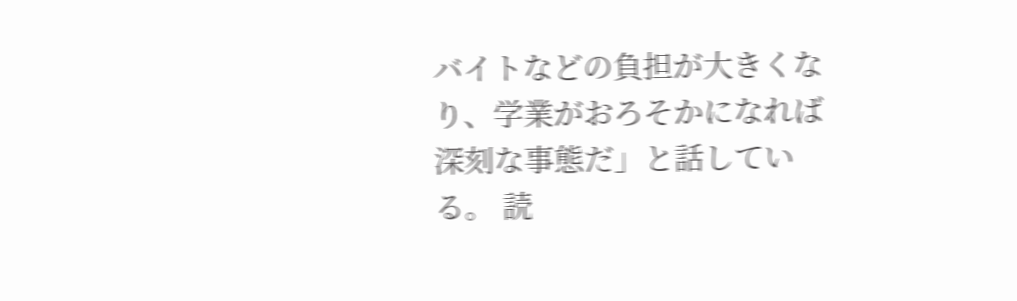バイトなどの負担が大きくなり、学業がおろそかになれば深刻な事態だ」と話している。 読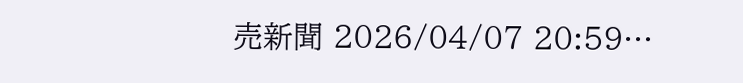売新聞 2026/04/07 20:59…